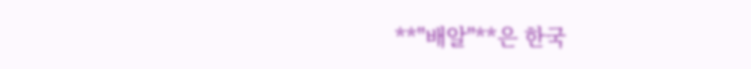**"배알"**은 한국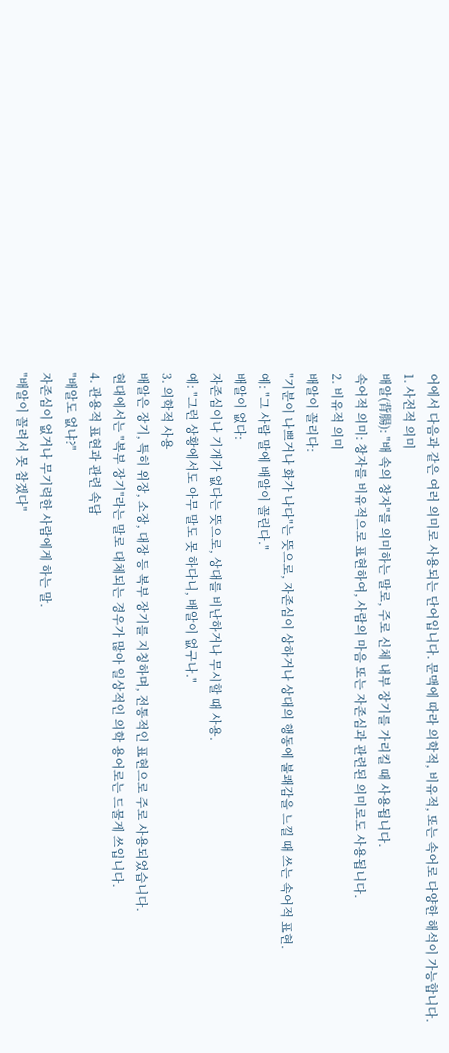어에서 다음과 같은 여러 의미로 사용되는 단어입니다. 문맥에 따라 의학적, 비유적, 또는 속어로 다양한 해석이 가능합니다.
1. 사전적 의미
배알(背腸): "배 속의 창자"를 의미하는 말로, 주로 신체 내부 장기를 가리킬 때 사용됩니다.
속어적 의미: 창자를 비유적으로 표현하여, 사람의 마음 또는 자존심과 관련된 의미로도 사용됩니다.
2. 비유적 의미
배알이 꼴리다:
"기분이 나쁘거나 화가 나다"는 뜻으로, 자존심이 상하거나 상대의 행동에 불쾌감을 느낄 때 쓰는 속어적 표현.
예: "그 사람 말에 배알이 꼴린다."
배알이 없다:
자존심이나 기개가 없다는 뜻으로, 상대를 비난하거나 무시할 때 사용.
예: "그런 상황에서도 아무 말도 못 하다니, 배알이 없구나."
3. 의학적 사용
배알은 장기, 특히 위장, 소장, 대장 등 복부 장기를 지칭하며, 전통적인 표현으로 주로 사용되었습니다.
현대에서는 "복부 장기"라는 말로 대체되는 경우가 많아 일상적인 의학 용어로는 드물게 쓰입니다.
4. 관용적 표현과 관련 속담
"배알도 없냐?"
자존심이 없거나 무기력한 사람에게 하는 말.
"배알이 꼴려서 못 참겠다"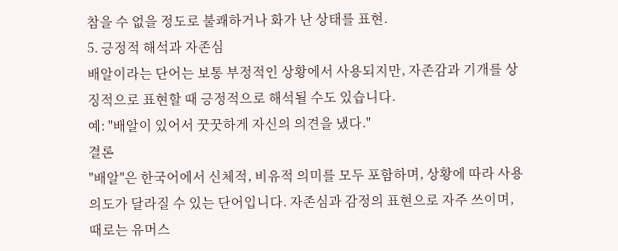참을 수 없을 정도로 불쾌하거나 화가 난 상태를 표현.
5. 긍정적 해석과 자존심
배알이라는 단어는 보통 부정적인 상황에서 사용되지만, 자존감과 기개를 상징적으로 표현할 때 긍정적으로 해석될 수도 있습니다.
예: "배알이 있어서 꿋꿋하게 자신의 의견을 냈다."
결론
"배알"은 한국어에서 신체적, 비유적 의미를 모두 포함하며, 상황에 따라 사용 의도가 달라질 수 있는 단어입니다. 자존심과 감정의 표현으로 자주 쓰이며, 때로는 유머스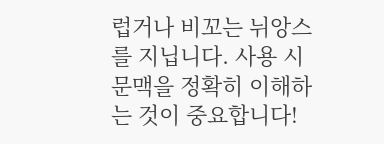럽거나 비꼬는 뉘앙스를 지닙니다. 사용 시 문맥을 정확히 이해하는 것이 중요합니다!